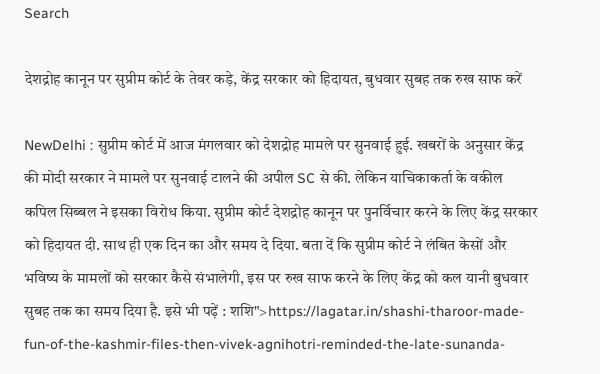Search

देशद्रोह कानून पर सुप्रीम कोर्ट के तेवर कड़े, केंद्र सरकार को हिदायत, बुधवार सुबह तक रुख साफ करें

NewDelhi : सुप्रीम कोर्ट में आज मंगलवार को देशद्रोह मामले पर सुनवाई हुई. खबरों के अनुसार केंद्र की मोदी सरकार ने मामले पर सुनवाई टालने की अपील SC से की. लेकिन याचिकाकर्ता के वकील कपिल सिब्बल ने इसका विरोध किया. सुप्रीम कोर्ट देशद्रोह कानून पर पुनर्विचार करने के लिए केंद्र सरकार को हिदायत दी. साथ ही एक दिन का और समय दे दिया. बता दें कि सुप्रीम कोर्ट ने लंबित केसों और भविष्य के मामलों को सरकार कैसे संभालेगी, इस पर रुख साफ करने के लिए केंद्र को कल यानी बुधवार सुबह तक का समय दिया है. इसे भी पढ़ें : शशि">https://lagatar.in/shashi-tharoor-made-fun-of-the-kashmir-files-then-vivek-agnihotri-reminded-the-late-sunanda-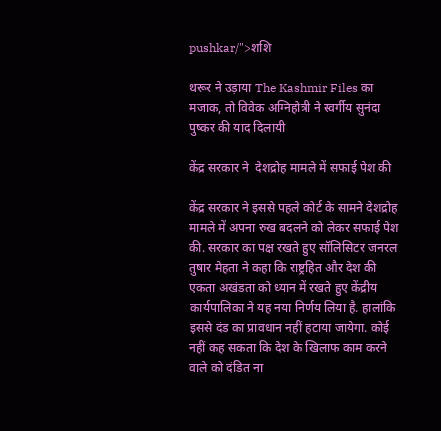pushkar/">शशि

थरूर ने उड़ाया The Kashmir Files का मजाक, तो विवेक अग्निहोत्री ने स्वर्गीय सुनंदा पुष्कर की याद दिलायी

केंद्र सरकार ने  देशद्रोह मामले में सफाई पेश की

केंद्र सरकार ने इससे पहले कोर्ट के सामने देशद्रोह मामले में अपना रुख बदलने को लेकर सफाई पेश की. सरकार का पक्ष रखते हुए सॉलिसिटर जनरल तुषार मेहता ने कहा कि राष्ट्रहित और देश की एकता अखंडता को ध्यान में रखते हुए केंद्रीय कार्यपालिका ने यह नया निर्णय लिया है. हालांकि इससे दंड का प्रावधान नहीं हटाया जायेगा. कोई नहीं कह सकता कि देश के खिलाफ काम करने वाले को दंडित ना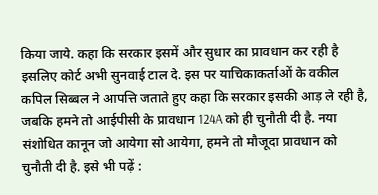किया जाये. कहा कि सरकार इसमें और सुधार का प्रावधान कर रही है इसलिए कोर्ट अभी सुनवाई टाल दे. इस पर याचिकाकर्ताओं के वकील कपिल सिब्बल ने आपत्ति जताते हुए कहा कि सरकार इसकी आड़ ले रही है, जबकि हमने तो आईपीसी के प्रावधान 124A को ही चुनौती दी है. नया संशोधित कानून जो आयेगा सो आयेगा, हमने तो मौजूदा प्रावधान को चुनौती दी है. इसे भी पढ़ें :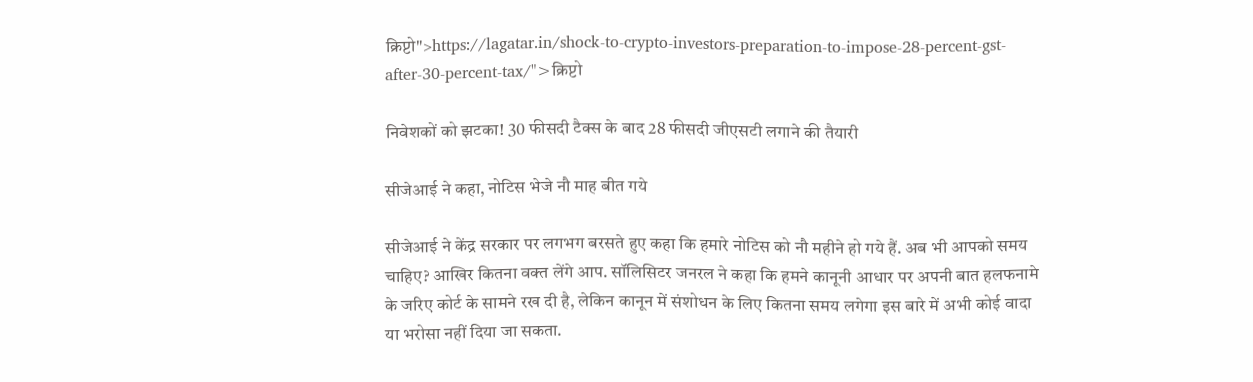क्रिप्टो">https://lagatar.in/shock-to-crypto-investors-preparation-to-impose-28-percent-gst-after-30-percent-tax/">क्रिप्टो

निवेशकों को झटका! 30 फीसदी टैक्स के बाद 28 फीसदी जीएसटी लगाने की तैयारी

सीजेआई ने कहा, नोटिस भेजे नौ माह बीत गये

सीजेआई ने केंद्र सरकार पर लगभग बरसते हुए कहा कि हमारे नोटिस को नौ महीने हो गये हैं. अब भी आपको समय चाहिए? आखिर कितना वक्त लेंगे आप. सॉलिसिटर जनरल ने कहा कि हमने कानूनी आधार पर अपनी बात हलफनामे के जरिए कोर्ट के सामने रख दी है, लेकिन कानून में संशोधन के लिए कितना समय लगेगा इस बारे में अभी कोई वादा या भरोसा नहीं दिया जा सकता.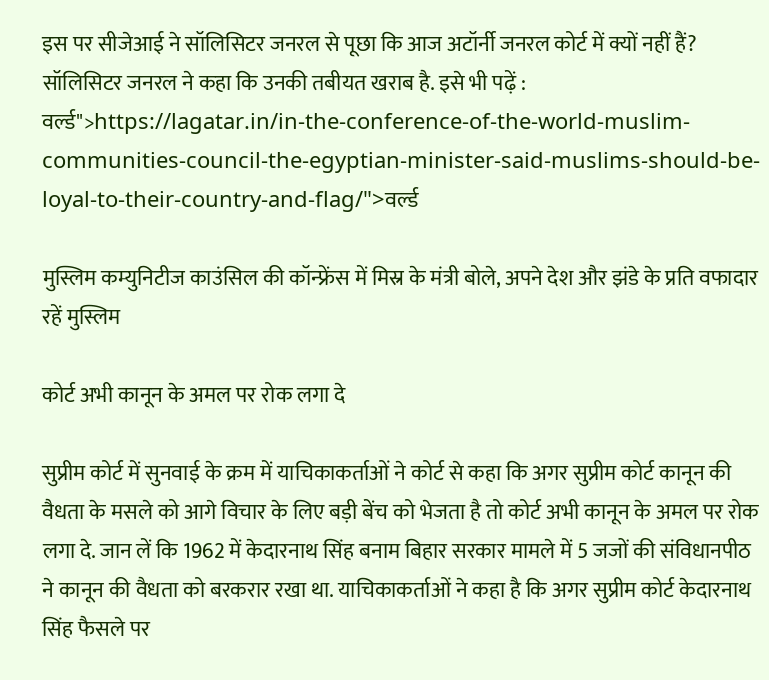इस पर सीजेआई ने सॉलिसिटर जनरल से पूछा कि आज अटॉर्नी जनरल कोर्ट में क्यों नहीं हैं? सॉलिसिटर जनरल ने कहा कि उनकी तबीयत खराब है. इसे भी पढ़ें : वर्ल्ड">https://lagatar.in/in-the-conference-of-the-world-muslim-communities-council-the-egyptian-minister-said-muslims-should-be-loyal-to-their-country-and-flag/">वर्ल्ड

मुस्लिम कम्युनिटीज काउंसिल की कॉन्फ्रेंस में मिस्र के मंत्री बोले, अपने देश और झंडे के प्रति वफादार रहें मुस्लिम

कोर्ट अभी कानून के अमल पर रोक लगा दे

सुप्रीम कोर्ट में सुनवाई के क्रम में याचिकाकर्ताओं ने कोर्ट से कहा कि अगर सुप्रीम कोर्ट कानून की वैधता के मसले को आगे विचार के लिए बड़ी बेंच को भेजता है तो कोर्ट अभी कानून के अमल पर रोक लगा दे. जान लें कि 1962 में केदारनाथ सिंह बनाम बिहार सरकार मामले में 5 जजों की संविधानपीठ ने कानून की वैधता को बरकरार रखा था. याचिकाकर्ताओं ने कहा है कि अगर सुप्रीम कोर्ट केदारनाथ सिंह फैसले पर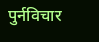पुर्नविचार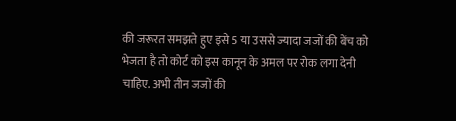की जरूरत समझते हुए इसे 5 या उससे ज्यादा जजों की बेंच को भेजता है तो कोर्ट को इस कानून के अमल पर रोक लगा देनी चाहिए. अभी तीन जजों की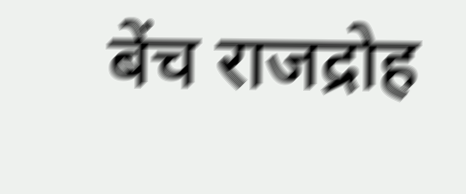बेंच राजद्रोह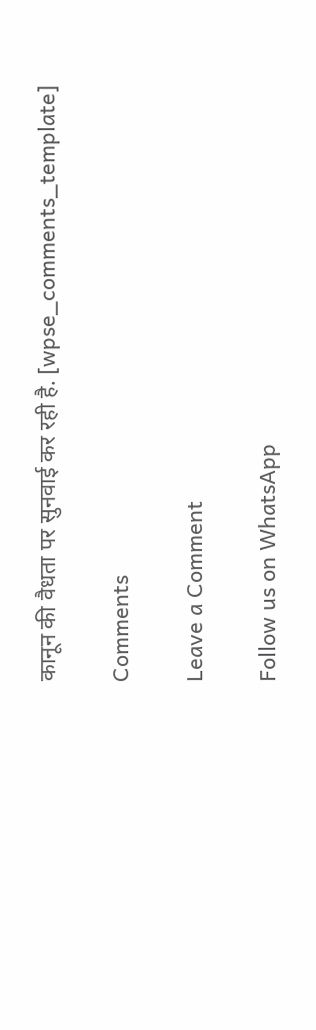कानून की वैधता पर सुनवाई कर रही है. [wpse_comments_template]

Comments

Leave a Comment

Follow us on WhatsApp